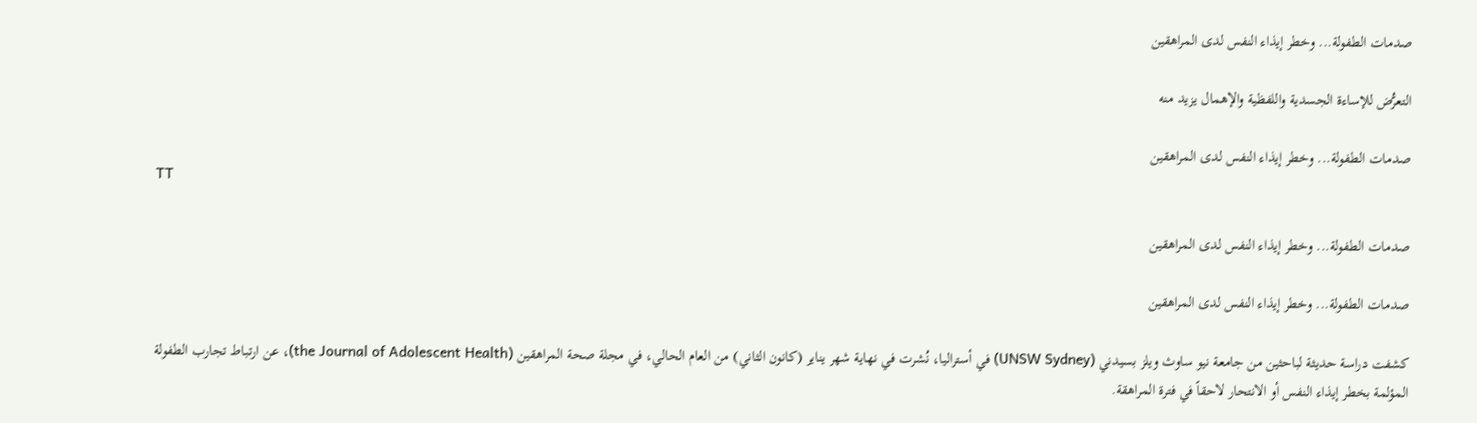صدمات الطفولة... وخطر إيذاء النفس لدى المراهقين

التعرُّض للإساءة الجسدية واللفظية والإهمال يزيد منه

صدمات الطفولة... وخطر إيذاء النفس لدى المراهقين
TT

صدمات الطفولة... وخطر إيذاء النفس لدى المراهقين

صدمات الطفولة... وخطر إيذاء النفس لدى المراهقين

كشفت دراسة حديثة لباحثين من جامعة نيو ساوث ويلز بسيدني (UNSW Sydney) في أستراليا، نُشرت في نهاية شهر يناير (كانون الثاني) من العام الحالي، في مجلة صحة المراهقين (the Journal of Adolescent Health)، عن ارتباط تجارب الطفولة المؤلمة بخطر إيذاء النفس أو الانتحار لاحقاً في فترة المراهقة.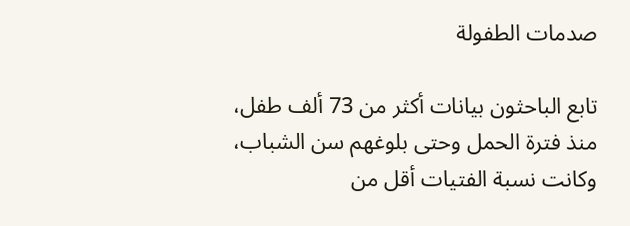صدمات الطفولة

تابع الباحثون بيانات أكثر من 73 ألف طفل، منذ فترة الحمل وحتى بلوغهم سن الشباب، وكانت نسبة الفتيات أقل من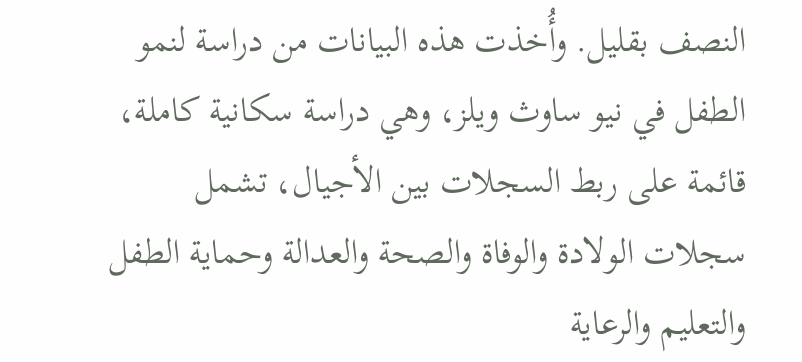النصف بقليل. وأُخذت هذه البيانات من دراسة لنمو الطفل في نيو ساوث ويلز، وهي دراسة سكانية كاملة، قائمة على ربط السجلات بين الأجيال، تشمل سجلات الولادة والوفاة والصحة والعدالة وحماية الطفل والتعليم والرعاية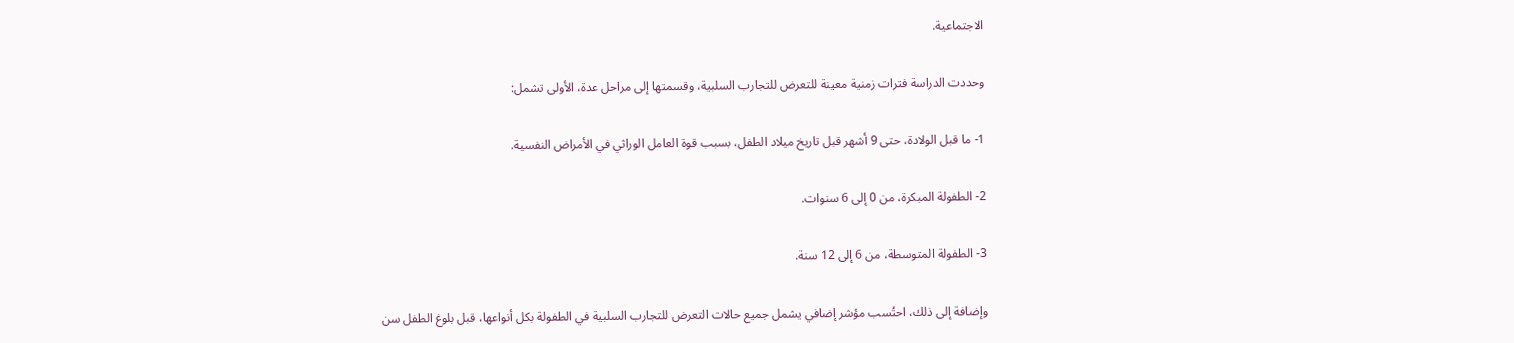الاجتماعية.

وحددت الدراسة فترات زمنية معينة للتعرض للتجارب السلبية، وقسمتها إلى مراحل عدة، الأولى تشمل:

1- ما قبل الولادة، حتى 9 أشهر قبل تاريخ ميلاد الطفل، بسبب قوة العامل الوراثي في الأمراض النفسية.

2- الطفولة المبكرة، من 0 إلى 6 سنوات.

3- الطفولة المتوسطة، من 6 إلى 12 سنة.

وإضافة إلى ذلك، احتُسب مؤشر إضافي يشمل جميع حالات التعرض للتجارب السلبية في الطفولة بكل أنواعها، قبل بلوغ الطفل سن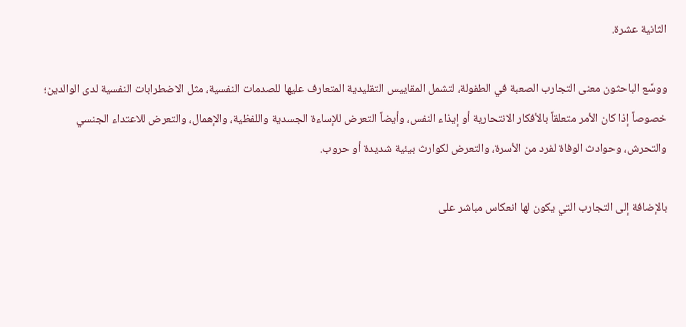الثانية عشرة.

ووسَّع الباحثون معنى التجارب الصعبة في الطفولة، لتشمل المقاييس التقليدية المتعارف عليها للصدمات النفسية، مثل الاضطرابات النفسية لدى الوالدين؛ خصوصاً إذا كان الأمر متعلقاً بالأفكار الانتحارية أو إيذاء النفس، وأيضاً التعرض للإساءة الجسدية واللفظية، والإهمال، والتعرض للاعتداء الجنسي والتحرش، وحوادث الوفاة لفرد من الأسرة، والتعرض لكوارث بيئية شديدة أو حروب.

بالإضافة إلى التجارب التي يكون لها انعكاس مباشر على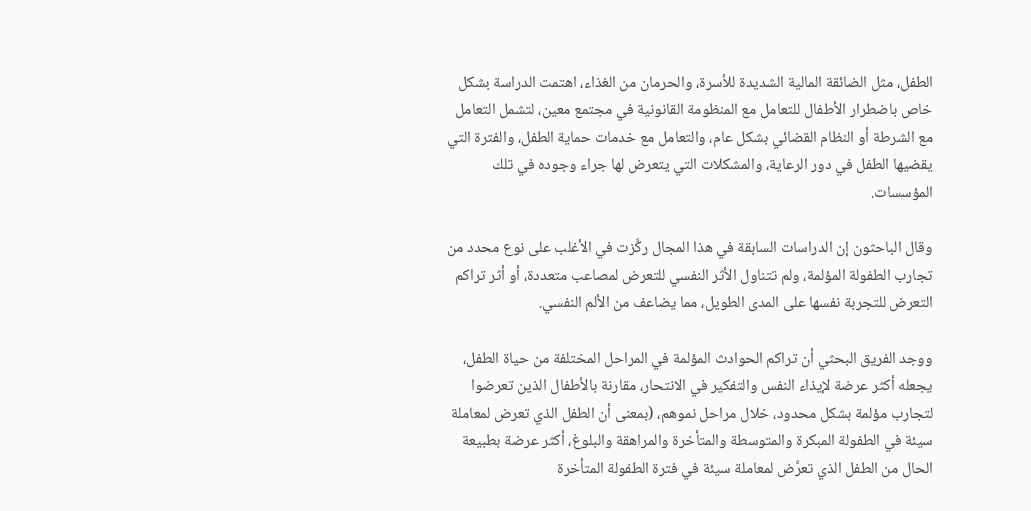الطفل، مثل الضائقة المالية الشديدة للأسرة، والحرمان من الغذاء، اهتمت الدراسة بشكل خاص باضطرار الأطفال للتعامل مع المنظومة القانونية في مجتمع معين، لتشمل التعامل مع الشرطة أو النظام القضائي بشكل عام، والتعامل مع خدمات حماية الطفل، والفترة التي يقضيها الطفل في دور الرعاية، والمشكلات التي يتعرض لها جراء وجوده في تلك المؤسسات.

وقال الباحثون إن الدراسات السابقة في هذا المجال ركَّزت في الأغلب على نوع محدد من تجارب الطفولة المؤلمة، ولم تتناول الأثر النفسي للتعرض لمصاعب متعددة، أو أثر تراكم التعرض للتجربة نفسها على المدى الطويل، مما يضاعف من الألم النفسي.

ووجد الفريق البحثي أن تراكم الحوادث المؤلمة في المراحل المختلفة من حياة الطفل، يجعله أكثر عرضة لإيذاء النفس والتفكير في الانتحار، مقارنة بالأطفال الذين تعرضوا لتجارب مؤلمة بشكل محدود، خلال مراحل نموهم، (بمعنى أن الطفل الذي تعرض لمعاملة سيئة في الطفولة المبكرة والمتوسطة والمتأخرة والمراهقة والبلوغ، أكثر عرضة بطبيعة الحال من الطفل الذي تعرَّض لمعاملة سيئة في فترة الطفولة المتأخرة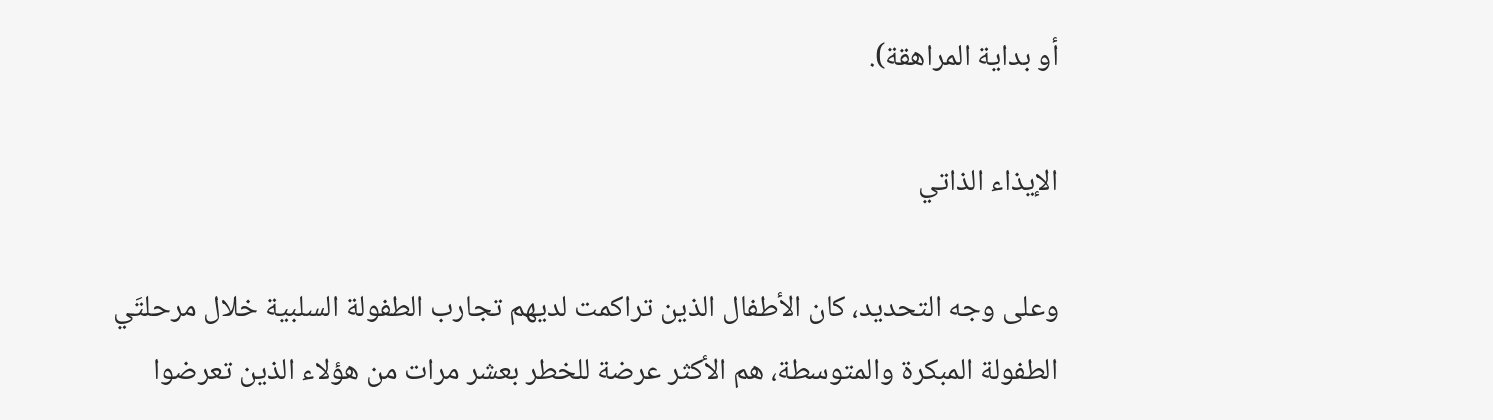أو بداية المراهقة).

الإيذاء الذاتي

وعلى وجه التحديد، كان الأطفال الذين تراكمت لديهم تجارب الطفولة السلبية خلال مرحلتَي الطفولة المبكرة والمتوسطة، هم الأكثر عرضة للخطر بعشر مرات من هؤلاء الذين تعرضوا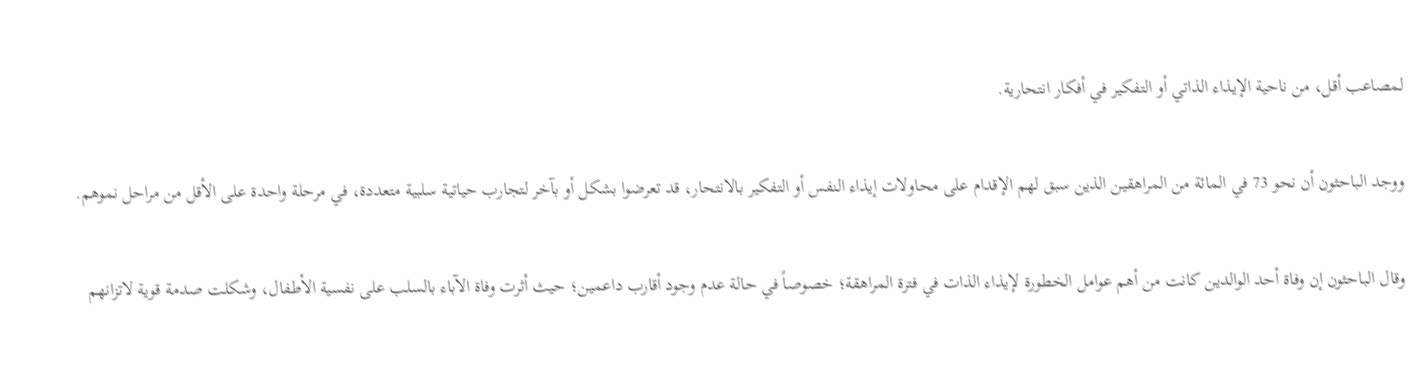لمصاعب أقل، من ناحية الإيذاء الذاتي أو التفكير في أفكار انتحارية.

ووجد الباحثون أن نحو 73 في المائة من المراهقين الذين سبق لهم الإقدام على محاولات إيذاء النفس أو التفكير بالانتحار، قد تعرضوا بشكل أو بآخر لتجارب حياتية سلبية متعددة، في مرحلة واحدة على الأقل من مراحل نموهم.

وقال الباحثون إن وفاة أحد الوالدين كانت من أهم عوامل الخطورة لإيذاء الذات في فترة المراهقة؛ خصوصاً في حالة عدم وجود أقارب داعمين؛ حيث أثرت وفاة الآباء بالسلب على نفسية الأطفال، وشكلت صدمة قوية لاتزانهم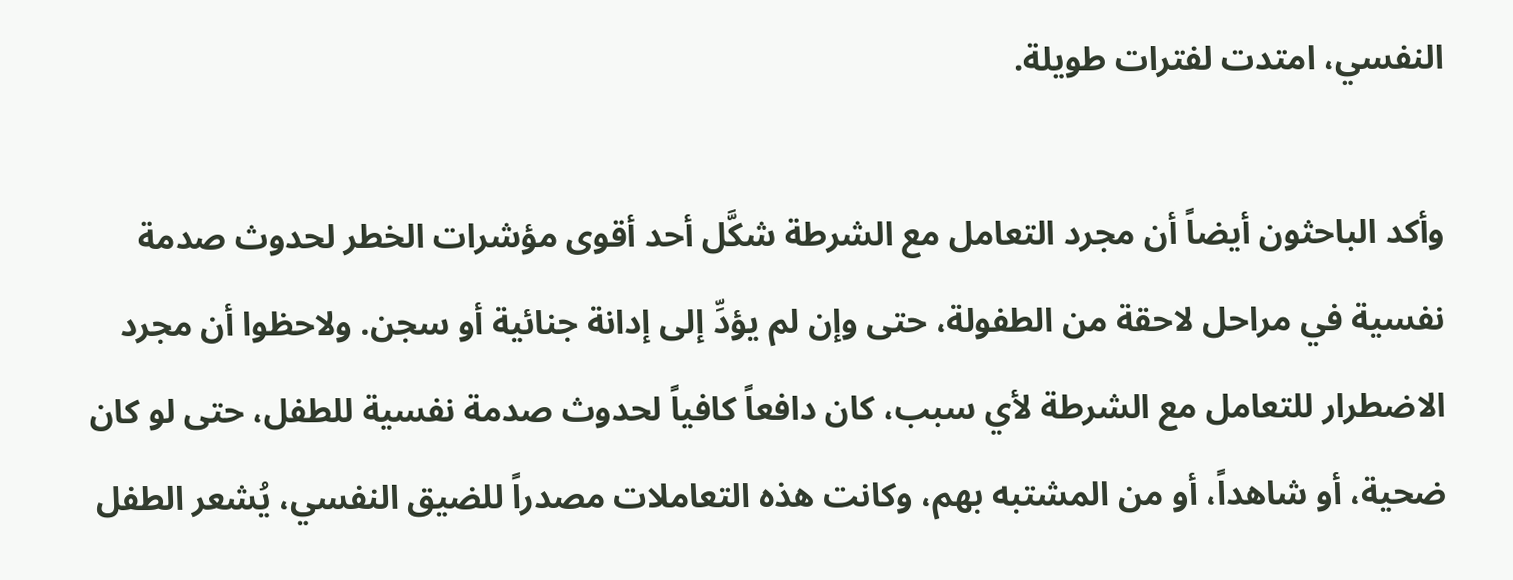النفسي، امتدت لفترات طويلة.

وأكد الباحثون أيضاً أن مجرد التعامل مع الشرطة شكَّل أحد أقوى مؤشرات الخطر لحدوث صدمة نفسية في مراحل لاحقة من الطفولة، حتى وإن لم يؤدِّ إلى إدانة جنائية أو سجن. ولاحظوا أن مجرد الاضطرار للتعامل مع الشرطة لأي سبب، كان دافعاً كافياً لحدوث صدمة نفسية للطفل، حتى لو كان ضحية، أو شاهداً، أو من المشتبه بهم، وكانت هذه التعاملات مصدراً للضيق النفسي، يُشعر الطفل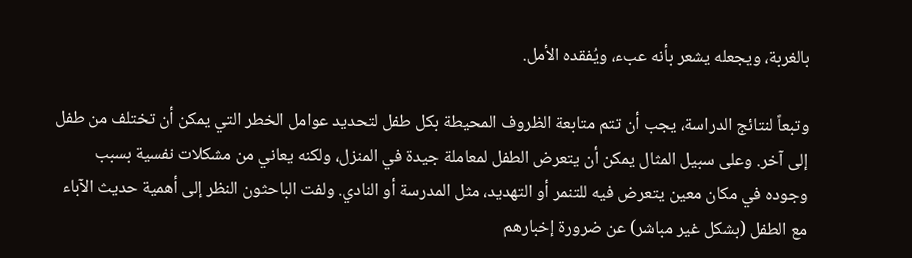بالغربة، ويجعله يشعر بأنه عبء، ويُفقده الأمل.

وتبعاً لنتائج الدراسة، يجب أن تتم متابعة الظروف المحيطة بكل طفل لتحديد عوامل الخطر التي يمكن أن تختلف من طفل إلى آخر. وعلى سبيل المثال يمكن أن يتعرض الطفل لمعاملة جيدة في المنزل، ولكنه يعاني من مشكلات نفسية بسبب وجوده في مكان معين يتعرض فيه للتنمر أو التهديد، مثل المدرسة أو النادي. ولفت الباحثون النظر إلى أهمية حديث الآباء مع الطفل (بشكل غير مباشر) عن ضرورة إخبارهم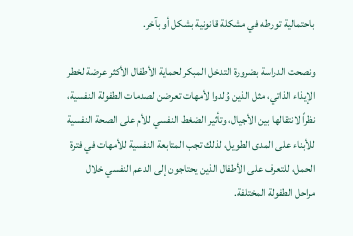باحتمالية تورطه في مشكلة قانونية بشكل أو بآخر.

ونصحت الدراسة بضرورة التدخل المبكر لحماية الأطفال الأكثر عرضة لخطر الإيذاء الذاتي، مثل الذين وُلدوا لأمهات تعرضن لصدمات الطفولة النفسية، نظراً لانتقالها بين الأجيال، وتأثير الضغط النفسي للأم على الصحة النفسية للأبناء على المدى الطويل، لذلك تجب المتابعة النفسية للأمهات في فترة الحمل، للتعرف على الأطفال الذين يحتاجون إلى الدعم النفسي خلال مراحل الطفولة المختلفة.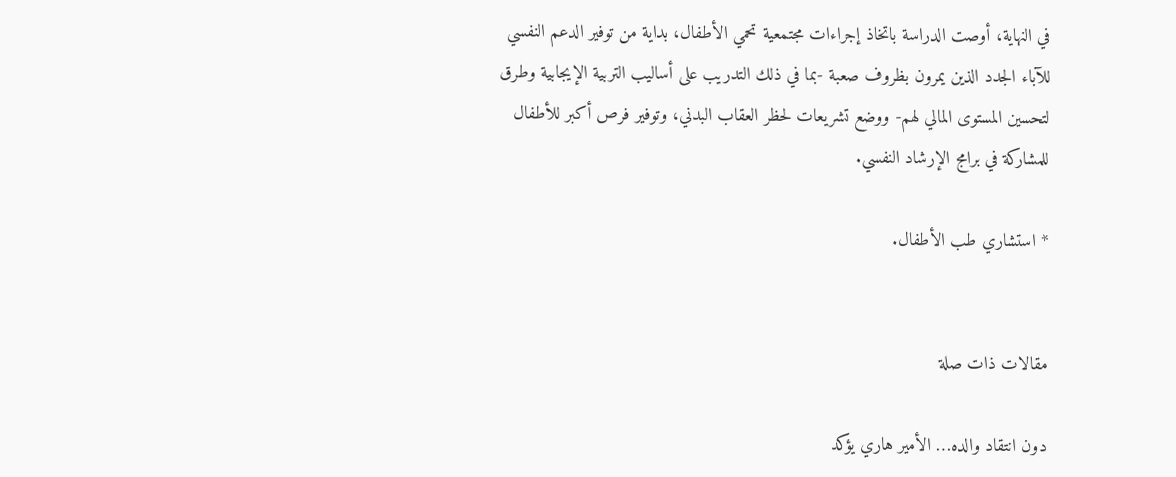في النهاية، أوصت الدراسة باتخاذ إجراءات مجتمعية تحمي الأطفال، بداية من توفير الدعم النفسي للآباء الجدد الذين يمرون بظروف صعبة -بما في ذلك التدريب على أساليب التربية الإيجابية وطرق لتحسين المستوى المالي لهم- ووضع تشريعات لحظر العقاب البدني، وتوفير فرص أكبر للأطفال للمشاركة في برامج الإرشاد النفسي.

* استشاري طب الأطفال.


مقالات ذات صلة

دون انتقاد والده… الأمير هاري يؤكد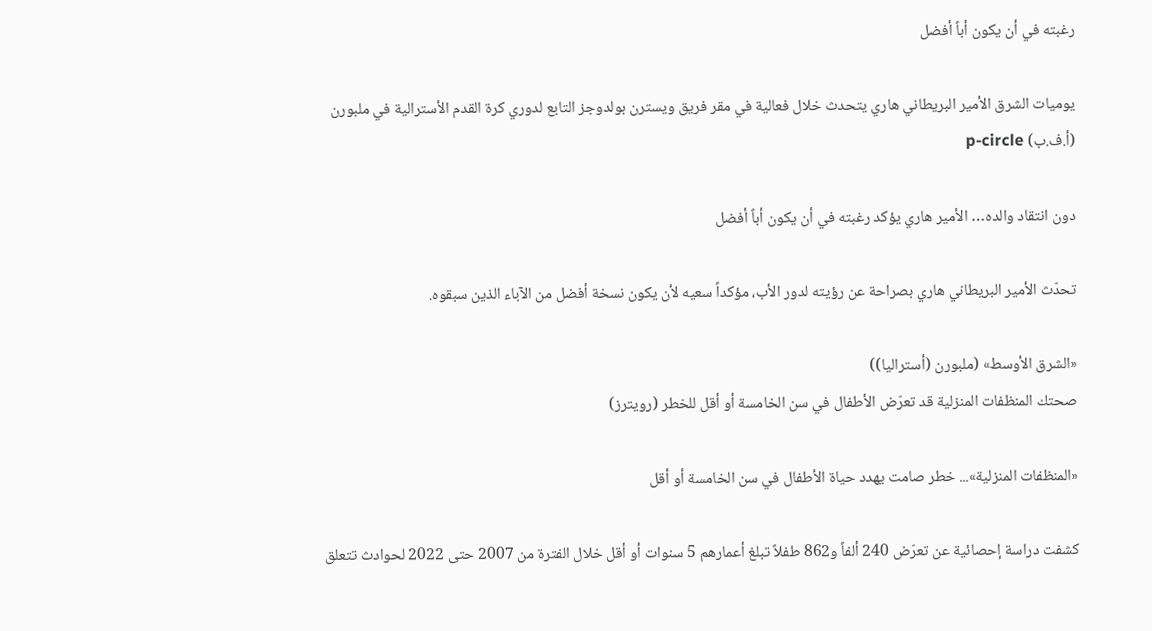رغبته في أن يكون أباً أفضل

يوميات الشرق الأمير البريطاني هاري يتحدث خلال فعالية في مقر فريق ويسترن بولدوجز التابع لدوري كرة القدم الأسترالية في ملبورن (أ.ف.ب) p-circle

دون انتقاد والده… الأمير هاري يؤكد رغبته في أن يكون أباً أفضل

تحدّث الأمير البريطاني هاري بصراحة عن رؤيته لدور الأب، مؤكداً سعيه لأن يكون نسخة أفضل من الآباء الذين سبقوه.

«الشرق الأوسط» (ملبورن (أستراليا))
صحتك المنظفات المنزلية قد تعرّض الأطفال في سن الخامسة أو أقل للخطر (رويترز)

«المنظفات المنزلية»... خطر صامت يهدد حياة الأطفال في سن الخامسة أو أقل

كشفت دراسة إحصائية عن تعرّض 240 ألفاً و862 طفلاً تبلغ أعمارهم 5 سنوات أو أقل خلال الفترة من 2007 حتى 2022 لحوادث تتعلق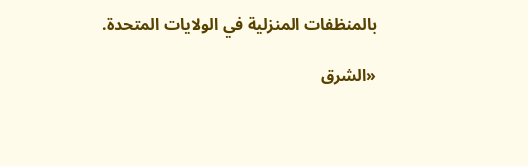بالمنظفات المنزلية في الولايات المتحدة.

«الشرق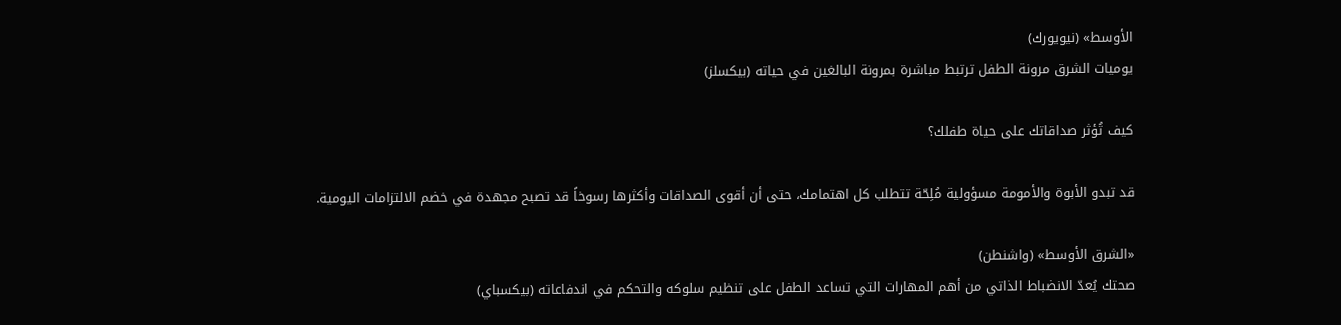الأوسط» (نيويورك)
يوميات الشرق مرونة الطفل ترتبط مباشرة بمرونة البالغين في حياته (بيكسلز)

كيف تُؤثر صداقاتك على حياة طفلك؟

قد تبدو الأبوة والأمومة مسؤولية مُلِحّة تتطلب كل اهتمامك، حتى أن أقوى الصداقات وأكثرها رسوخاً قد تصبح مجهدة في خضم الالتزامات اليومية.

«الشرق الأوسط» (واشنطن)
صحتك يُعدّ الانضباط الذاتي من أهم المهارات التي تساعد الطفل على تنظيم سلوكه والتحكم في اندفاعاته (بيكسباي)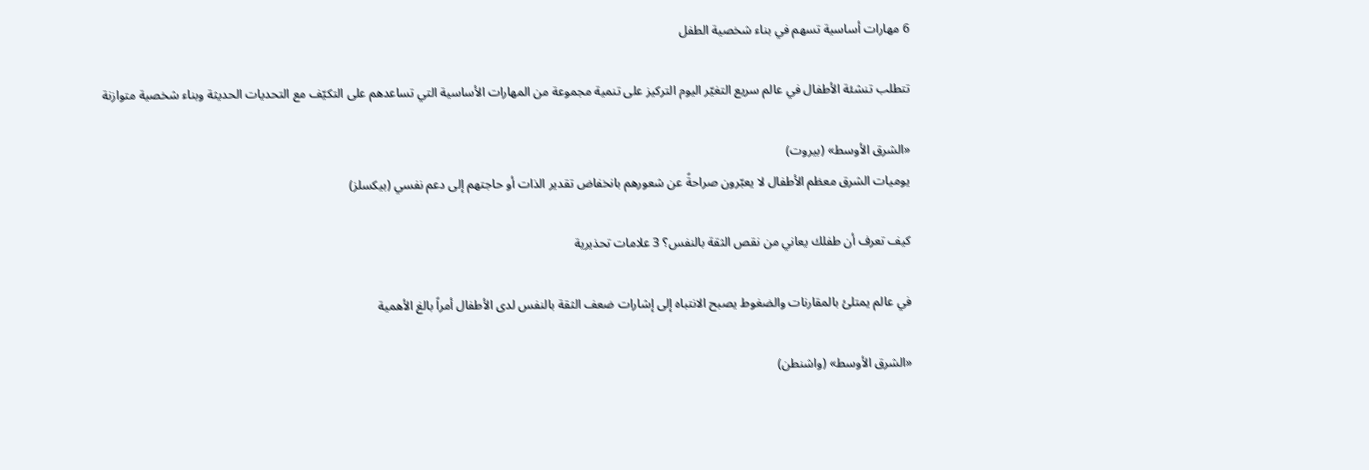6 مهارات أساسية تسهم في بناء شخصية الطفل

تتطلب تنشئة الأطفال في عالم سريع التغيّر اليوم التركيز على تنمية مجموعة من المهارات الأساسية التي تساعدهم على التكيّف مع التحديات الحديثة وبناء شخصية متوازنة

«الشرق الأوسط» (بيروت)
يوميات الشرق معظم الأطفال لا يعبّرون صراحةً عن شعورهم بانخفاض تقدير الذات أو حاجتهم إلى دعم نفسي (بيكسلز)

كيف تعرف أن طفلك يعاني من نقص الثقة بالنفس؟ 3 علامات تحذيرية

في عالم يمتلئ بالمقارنات والضغوط يصبح الانتباه إلى إشارات ضعف الثقة بالنفس لدى الأطفال أمراً بالغ الأهمية

«الشرق الأوسط» (واشنطن)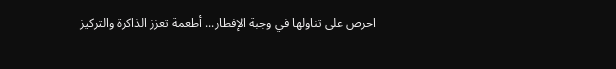احرص على تناولها في وجبة الإفطار... أطعمة تعزز الذاكرة والتركيز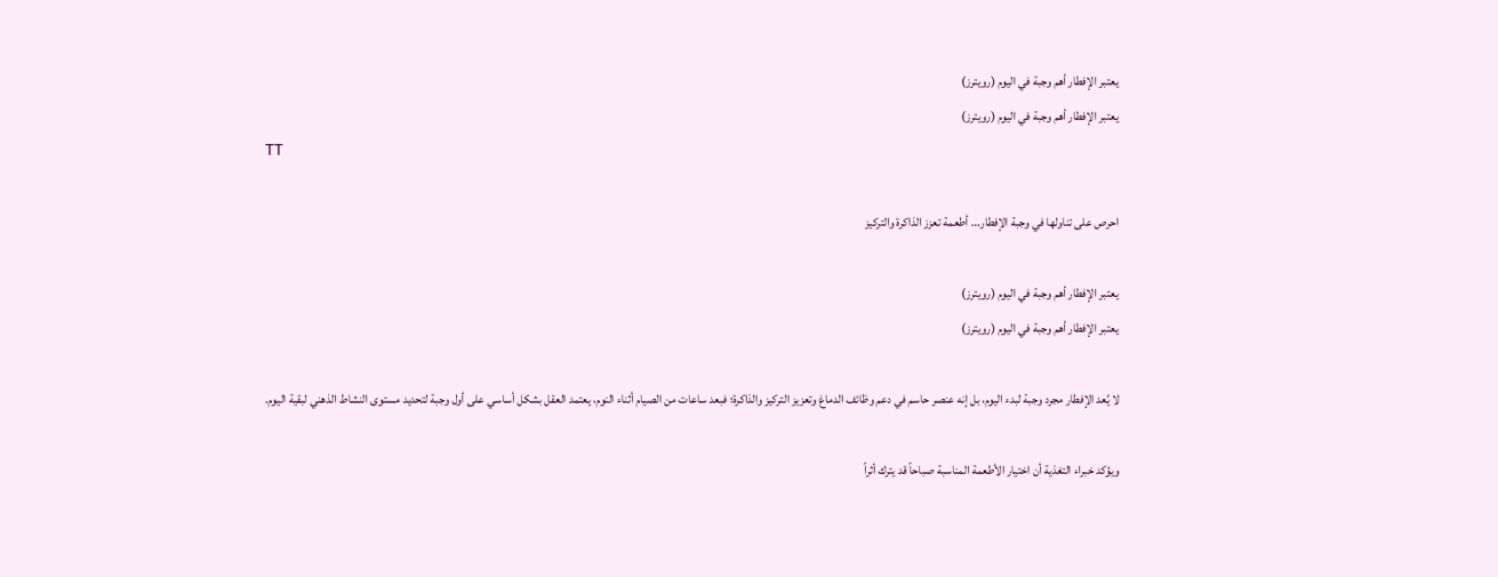يعتبر الإفطار أهم وجبة في اليوم (رويترز)
يعتبر الإفطار أهم وجبة في اليوم (رويترز)
TT

احرص على تناولها في وجبة الإفطار... أطعمة تعزز الذاكرة والتركيز

يعتبر الإفطار أهم وجبة في اليوم (رويترز)
يعتبر الإفطار أهم وجبة في اليوم (رويترز)

لا يُعد الإفطار مجرد وجبة لبدء اليوم، بل إنه عنصر حاسم في دعم وظائف الدماغ وتعزيز التركيز والذاكرة؛ فبعد ساعات من الصيام أثناء النوم، يعتمد العقل بشكل أساسي على أول وجبة لتحديد مستوى النشاط الذهني لبقية اليوم.

ويؤكد خبراء التغذية أن اختيار الأطعمة المناسبة صباحاً قد يترك أثراً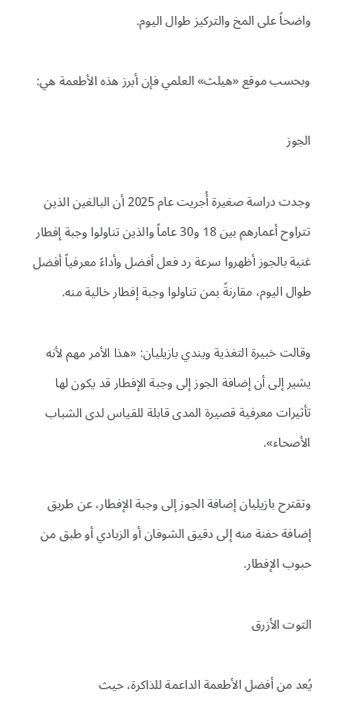واضحاً على المخ والتركيز طوال اليوم.

وبحسب موقع «هيلث» العلمي فإن أبرز هذه الأطعمة هي:

الجوز

وجدت دراسة صغيرة أُجريت عام 2025 أن البالغين الذين تتراوح أعمارهم بين 18 و30 عاماً والذين تناولوا وجبة إفطار غنية بالجوز أظهروا سرعة رد فعل أفضل وأداءً معرفياً أفضل طوال اليوم، مقارنةً بمن تناولوا وجبة إفطار خالية منه.

وقالت خبيرة التغذية ويندي بازيليان: «هذا الأمر مهم لأنه يشير إلى أن إضافة الجوز إلى وجبة الإفطار قد يكون لها تأثيرات معرفية قصيرة المدى قابلة للقياس لدى الشباب الأصحاء».

وتقترح بازيليان إضافة الجوز إلى وجبة الإفطار، عن طريق إضافة حفنة منه إلى دقيق الشوفان أو الزبادي أو طبق من حبوب الإفطار.

التوت الأزرق

يُعد من أفضل الأطعمة الداعمة للذاكرة، حيث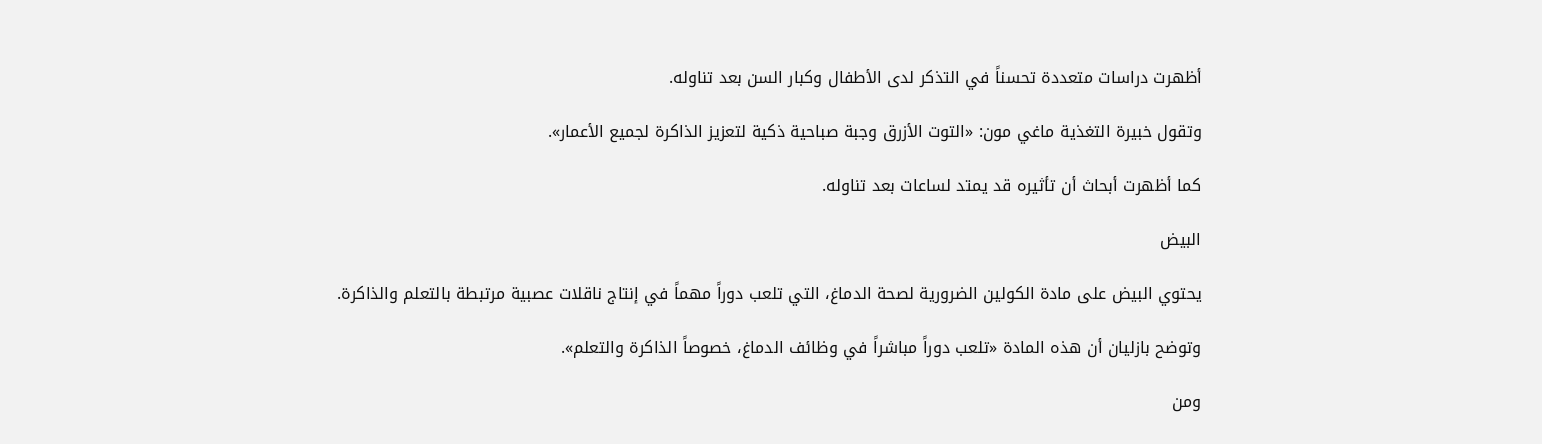أظهرت دراسات متعددة تحسناً في التذكر لدى الأطفال وكبار السن بعد تناوله.

وتقول خبيرة التغذية ماغي مون: «التوت الأزرق وجبة صباحية ذكية لتعزيز الذاكرة لجميع الأعمار».

كما أظهرت أبحاث أن تأثيره قد يمتد لساعات بعد تناوله.

البيض

يحتوي البيض على مادة الكولين الضرورية لصحة الدماغ، التي تلعب دوراً مهماً في إنتاج ناقلات عصبية مرتبطة بالتعلم والذاكرة.

وتوضح بازليان أن هذه المادة «تلعب دوراً مباشراً في وظائف الدماغ، خصوصاً الذاكرة والتعلم».

ومن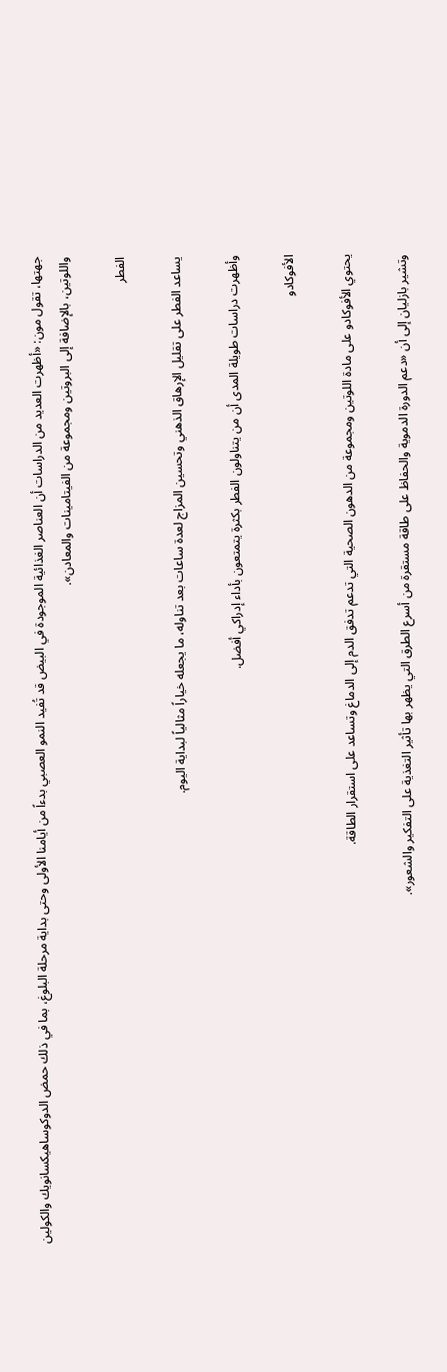جهتها، تقول مون: «أظهرت العديد من الدراسات أن العناصر الغذائية الموجودة في البيض قد تُفيد النمو العصبي بدءاً من أيامنا الأولى وحتى بداية مرحلة البلوغ، بما في ذلك حمض الدوكوساهيكسانويك والكولين واللوتين، بالإضافة إلى البروتين ومجموعة من الفيتامينات والمعادن».

الفطر

يساعد الفطر على تقليل الإرهاق الذهني وتحسين المزاج لعدة ساعات بعد تناوله، ما يجعله خياراً مثالياً لبداية اليوم.

وأظهرت دراسات طويلة المدى أن من يتناولون الفطر بكثرة يتمتعون بأداء إدراكي أفضل.

الأفوكادو

يحتوي الأفوكادو على مادة اللوتين ومجموعة من الدهون الصحية التي تدعم تدفق الدم إلى الدماغ وتساعد على استقرار الطاقة.

وتشير بازليان إلى أن «دعم الدورة الدموية والحفاظ على طاقة مستقرة من أسرع الطرق التي يظهر بها تأثير التغذية على التفكير والشعور».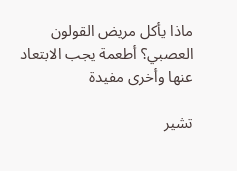ماذا يأكل مريض القولون العصبي؟ أطعمة يجب الابتعاد عنها وأخرى مفيدة

تشير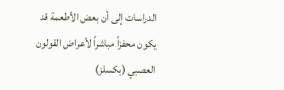الدراسات إلى أن بعض الأطعمة قد يكون محفزاً مباشراً لأعراض القولون العصبي (بكسلز)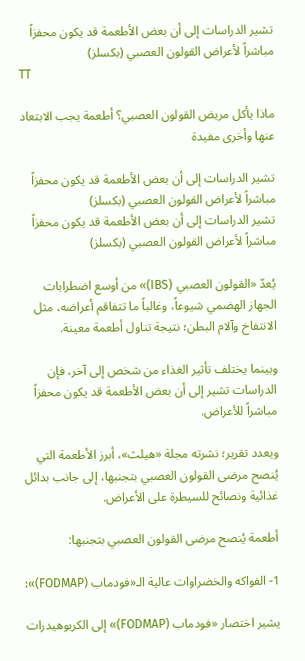تشير الدراسات إلى أن بعض الأطعمة قد يكون محفزاً مباشراً لأعراض القولون العصبي (بكسلز)
TT

ماذا يأكل مريض القولون العصبي؟ أطعمة يجب الابتعاد عنها وأخرى مفيدة

تشير الدراسات إلى أن بعض الأطعمة قد يكون محفزاً مباشراً لأعراض القولون العصبي (بكسلز)
تشير الدراسات إلى أن بعض الأطعمة قد يكون محفزاً مباشراً لأعراض القولون العصبي (بكسلز)

يُعدّ «القولون العصبي (IBS)» من أوسع اضطرابات الجهاز الهضمي شيوعاً، وغالباً ما تتفاقم أعراضه، مثل الانتفاخ وآلام البطن؛ نتيجة تناول أطعمة معينة.

وبينما يختلف تأثير الغذاء من شخص إلى آخر، فإن الدراسات تشير إلى أن بعض الأطعمة قد يكون محفزاً مباشراً للأعراض.

ويعدد تقرير؛ نشرته مجلة «هيلث»، أبرز الأطعمة التي يُنصح مرضى القولون العصبي بتجنبها، إلى جانب بدائل غذائية ونصائح للسيطرة على الأعراض.

أطعمة يُنصح مرضى القولون العصبي بتجنبها:

1- الفواكه والخضراوات عالية الـ«فودماب (FODMAP)»:

يشير اختصار «فودماب (FODMAP)» إلى الكربوهيدرات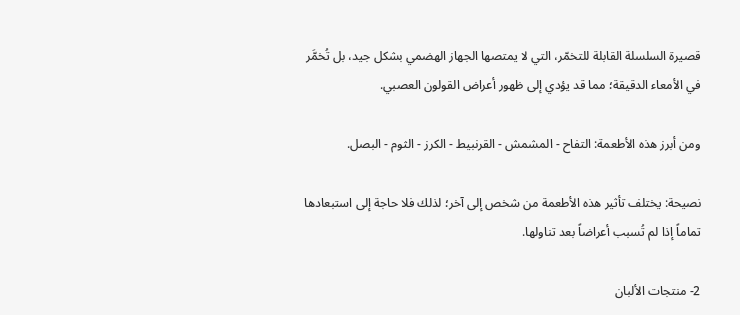قصيرة السلسلة القابلة للتخمّر، التي لا يمتصها الجهاز الهضمي بشكل جيد، بل تُخمَّر في الأمعاء الدقيقة؛ مما قد يؤدي إلى ظهور أعراض القولون العصبي.

ومن أبرز هذه الأطعمة: التفاح - المشمش - القرنبيط - الكرز - الثوم - البصل.

نصيحة: يختلف تأثير هذه الأطعمة من شخص إلى آخر؛ لذلك فلا حاجة إلى استبعادها تماماً إذا لم تُسبب أعراضاً بعد تناولها.

2- منتجات الألبان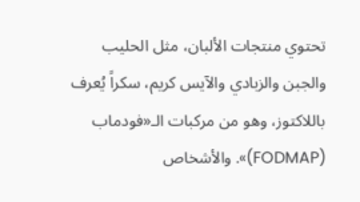تحتوي منتجات الألبان، مثل الحليب والجبن والزبادي والآيس كريم، سكراً يُعرف باللاكتوز، وهو من مركبات الـ«فودماب (FODMAP)». والأشخاص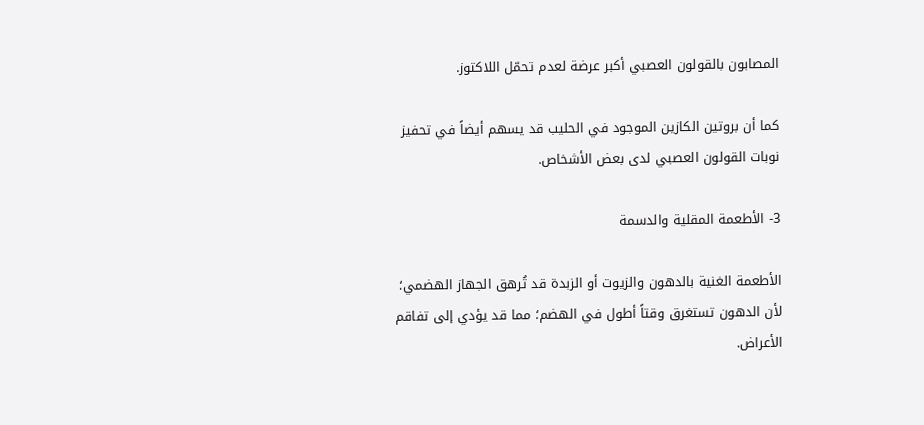المصابون بالقولون العصبي أكبر عرضة لعدم تحمّل اللاكتوز.

كما أن بروتين الكازين الموجود في الحليب قد يسهم أيضاً في تحفيز نوبات القولون العصبي لدى بعض الأشخاص.

3- الأطعمة المقلية والدسمة

الأطعمة الغنية بالدهون والزيوت أو الزبدة قد تُرهق الجهاز الهضمي؛ لأن الدهون تستغرق وقتاً أطول في الهضم؛ مما قد يؤدي إلى تفاقم الأعراض.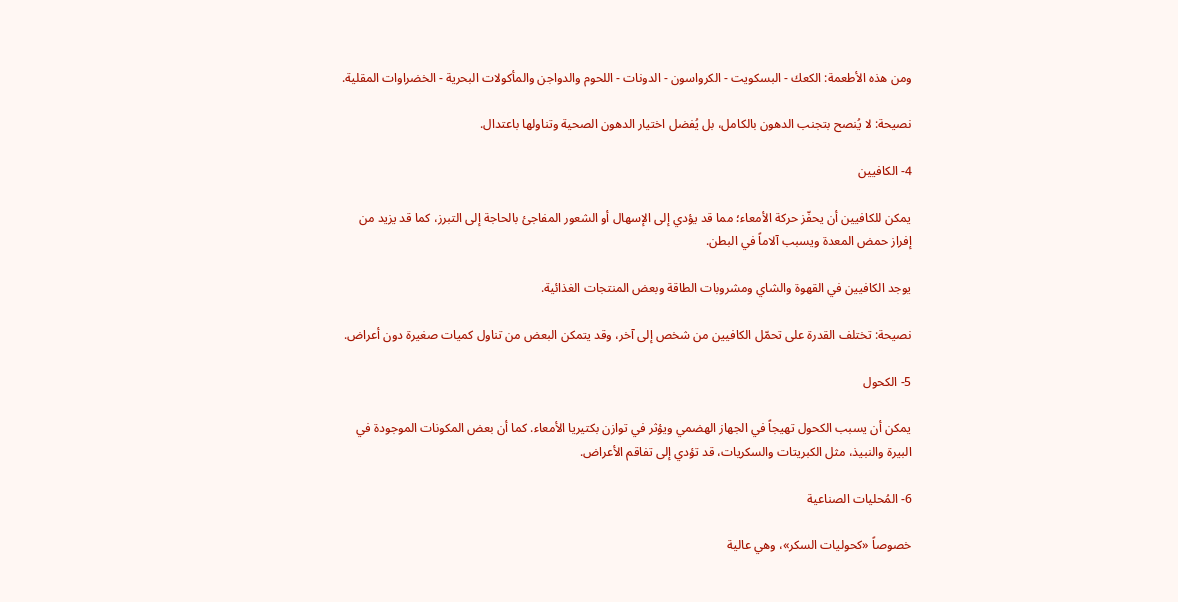ومن هذه الأطعمة: الكعك - البسكويت - الكرواسون - الدونات - اللحوم والدواجن والمأكولات البحرية - الخضراوات المقلية.

نصيحة: لا يُنصح بتجنب الدهون بالكامل، بل يُفضل اختيار الدهون الصحية وتناولها باعتدال.

4- الكافيين

يمكن للكافيين أن يحفّز حركة الأمعاء؛ مما قد يؤدي إلى الإسهال أو الشعور المفاجئ بالحاجة إلى التبرز، كما قد يزيد من إفراز حمض المعدة ويسبب آلاماً في البطن.

يوجد الكافيين في القهوة والشاي ومشروبات الطاقة وبعض المنتجات الغذائية.

نصيحة: تختلف القدرة على تحمّل الكافيين من شخص إلى آخر، وقد يتمكن البعض من تناول كميات صغيرة دون أعراض.

5- الكحول

يمكن أن يسبب الكحول تهيجاً في الجهاز الهضمي ويؤثر في توازن بكتيريا الأمعاء. كما أن بعض المكونات الموجودة في البيرة والنبيذ، مثل الكبريتات والسكريات، قد تؤدي إلى تفاقم الأعراض.

6- المُحليات الصناعية

خصوصاً «كحوليات السكر»، وهي عالية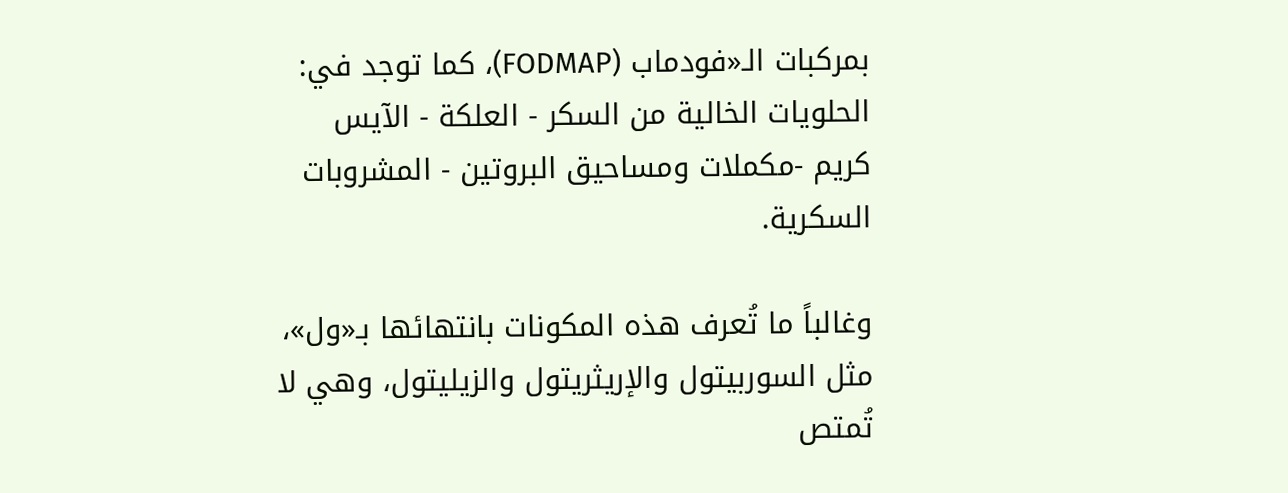بمركبات الـ«فودماب (FODMAP)، كما توجد في: الحلويات الخالية من السكر - العلكة - الآيس كريم -مكملات ومساحيق البروتين - المشروبات السكرية.

وغالباً ما تُعرف هذه المكونات بانتهائها بـ«ول»، مثل السوربيتول والإريثريتول والزيليتول، وهي لا تُمتص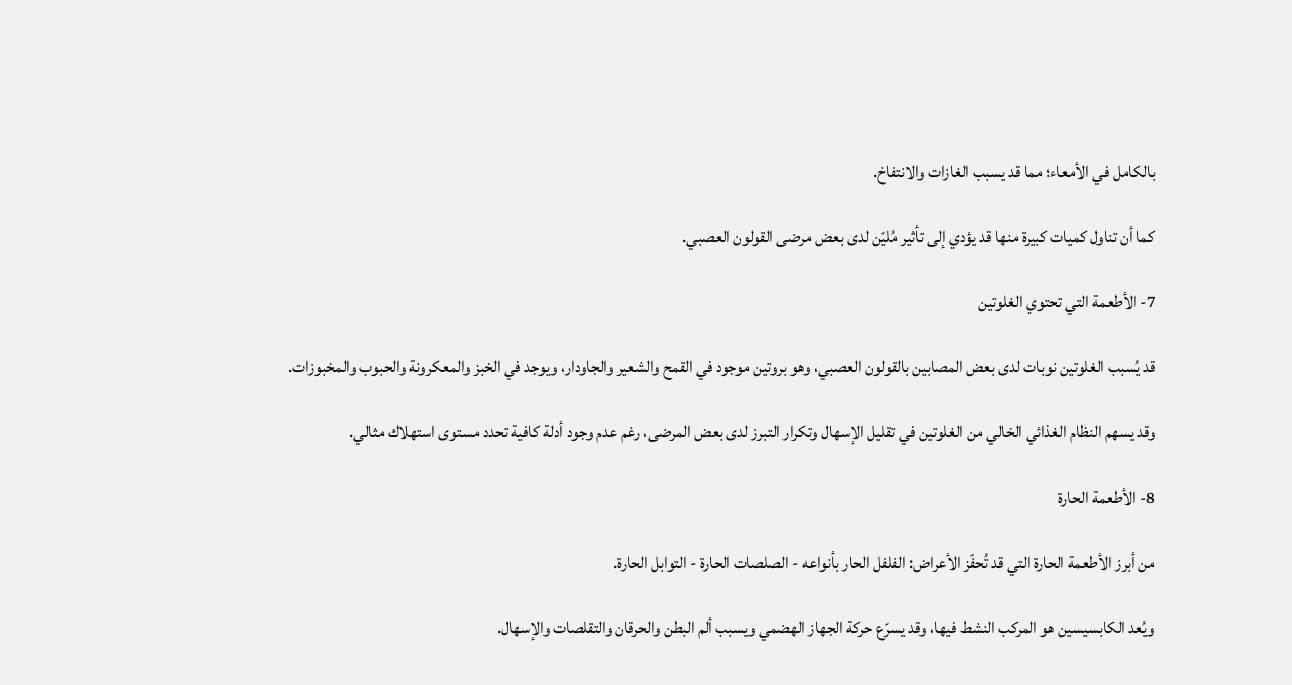بالكامل في الأمعاء؛ مما قد يسبب الغازات والانتفاخ.

كما أن تناول كميات كبيرة منها قد يؤدي إلى تأثير مُليّن لدى بعض مرضى القولون العصبي.

7- الأطعمة التي تحتوي الغلوتين

قد يُسبب الغلوتين نوبات لدى بعض المصابين بالقولون العصبي، وهو بروتين موجود في القمح والشعير والجاودار، ويوجد في الخبز والمعكرونة والحبوب والمخبوزات.

وقد يسهم النظام الغذائي الخالي من الغلوتين في تقليل الإسهال وتكرار التبرز لدى بعض المرضى، رغم عدم وجود أدلة كافية تحدد مستوى استهلاك مثالي.

8- الأطعمة الحارة

من أبرز الأطعمة الحارة التي قد تُحفّز الأعراض: الفلفل الحار بأنواعه - الصلصات الحارة - التوابل الحارة.

ويُعد الكابسيسين هو المركب النشط فيها، وقد يسرّع حركة الجهاز الهضمي ويسبب ألم البطن والحرقان والتقلصات والإسهال.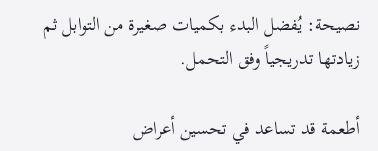نصيحة: يُفضل البدء بكميات صغيرة من التوابل ثم زيادتها تدريجياً وفق التحمل.

أطعمة قد تساعد في تحسين أعراض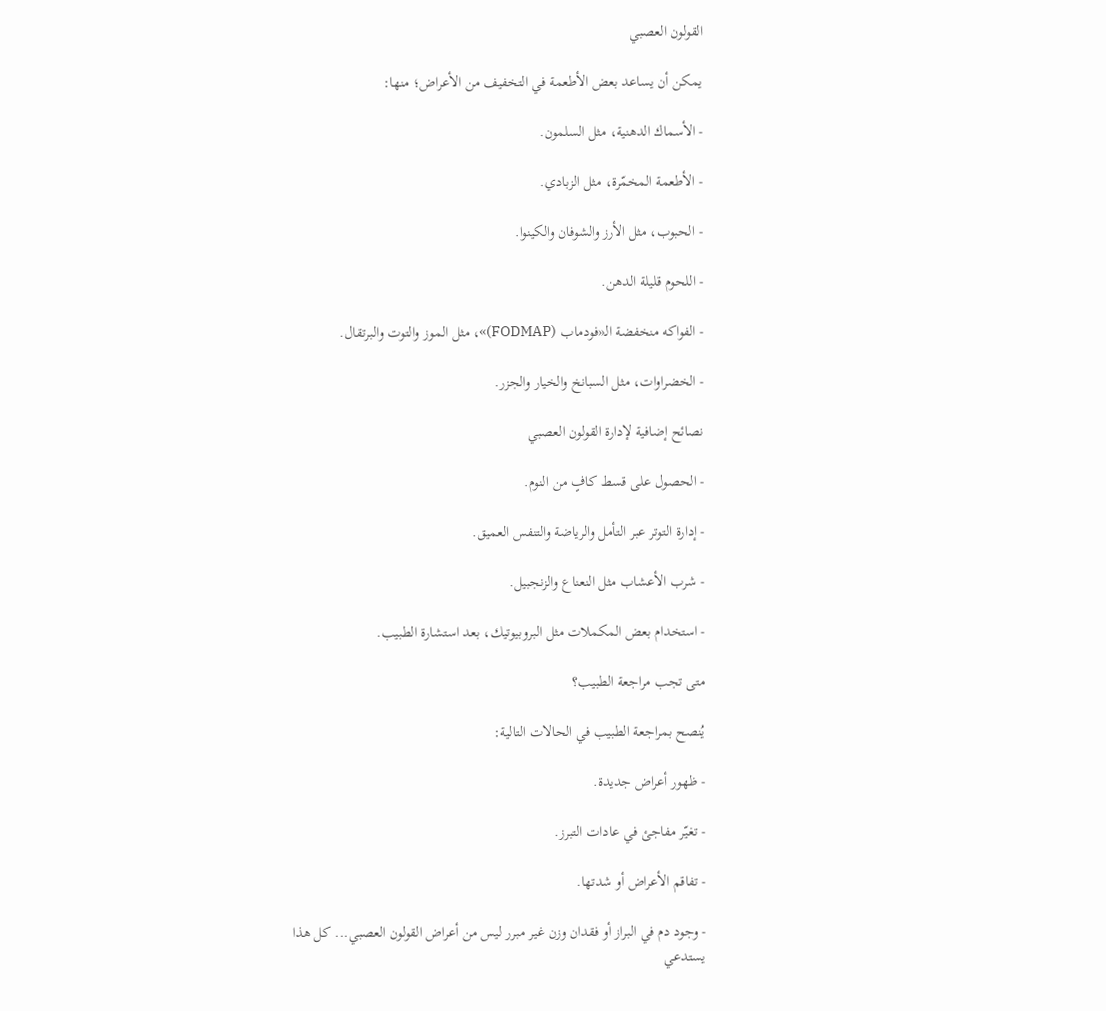القولون العصبي

يمكن أن يساعد بعض الأطعمة في التخفيف من الأعراض؛ منها:

- الأسماك الدهنية، مثل السلمون.

- الأطعمة المخمّرة، مثل الزبادي.

- الحبوب، مثل الأرز والشوفان والكينوا.

- اللحوم قليلة الدهن.

- الفواكه منخفضة الـ«فودماب (FODMAP)»، مثل الموز والتوت والبرتقال.

- الخضراوات، مثل السبانخ والخيار والجزر.

نصائح إضافية لإدارة القولون العصبي

- الحصول على قسط كافٍ من النوم.

- إدارة التوتر عبر التأمل والرياضة والتنفس العميق.

- شرب الأعشاب مثل النعناع والزنجبيل.

- استخدام بعض المكملات مثل البروبيوتيك، بعد استشارة الطبيب.

متى تجب مراجعة الطبيب؟

يُنصح بمراجعة الطبيب في الحالات التالية:

- ظهور أعراض جديدة.

- تغيّر مفاجئ في عادات التبرز.

- تفاقم الأعراض أو شدتها.

- وجود دم في البراز أو فقدان وزن غير مبرر ليس من أعراض القولون العصبي... كل هذا يستدعي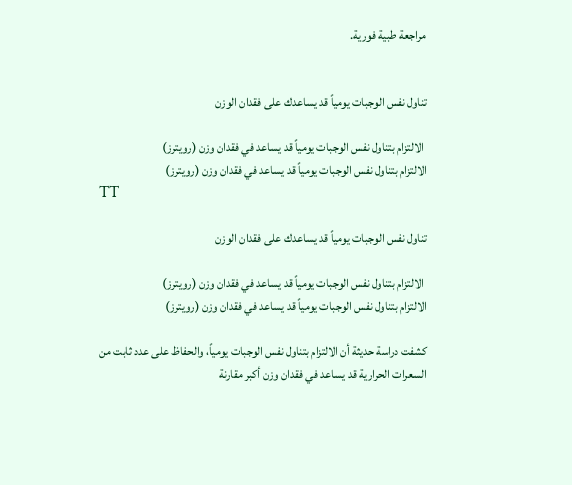مراجعة طبية فورية.


تناول نفس الوجبات يومياً قد يساعدك على فقدان الوزن

 الالتزام بتناول نفس الوجبات يومياً قد يساعد في فقدان وزن (رويترز)
الالتزام بتناول نفس الوجبات يومياً قد يساعد في فقدان وزن (رويترز)
TT

تناول نفس الوجبات يومياً قد يساعدك على فقدان الوزن

 الالتزام بتناول نفس الوجبات يومياً قد يساعد في فقدان وزن (رويترز)
الالتزام بتناول نفس الوجبات يومياً قد يساعد في فقدان وزن (رويترز)

كشفت دراسة حديثة أن الالتزام بتناول نفس الوجبات يومياً، والحفاظ على عدد ثابت من السعرات الحرارية قد يساعد في فقدان وزن أكبر مقارنة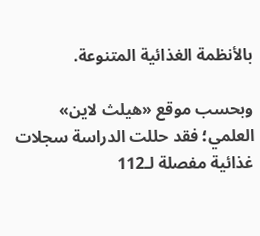بالأنظمة الغذائية المتنوعة.

وبحسب موقع «هيلث لاين» العلمي؛ فقد حللت الدراسة سجلات غذائية مفصلة لـ112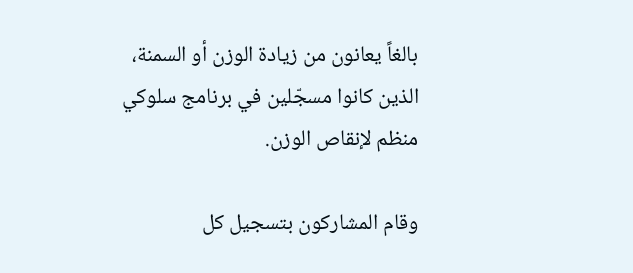بالغاً يعانون من زيادة الوزن أو السمنة، الذين كانوا مسجّلين في برنامج سلوكي منظم لإنقاص الوزن.

وقام المشاركون بتسجيل كل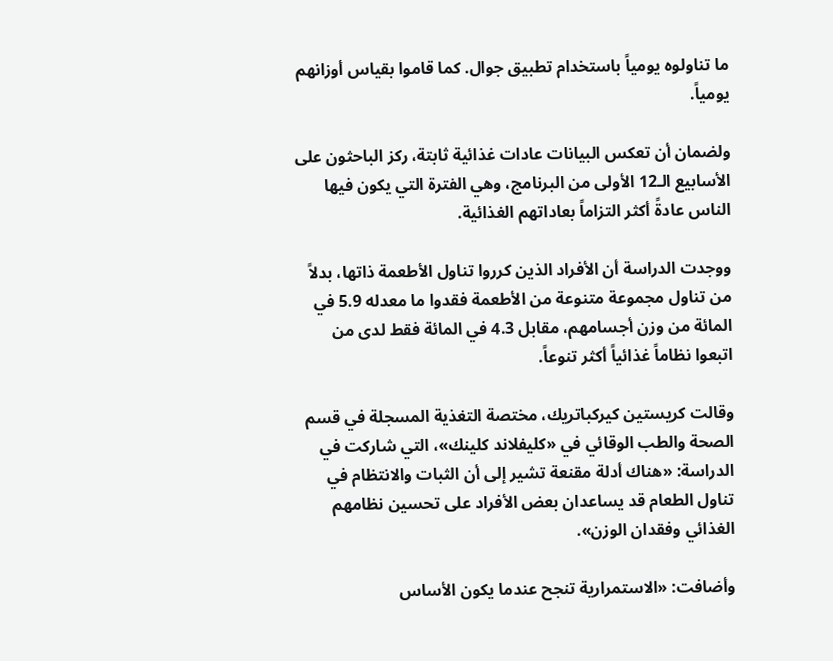ما تناولوه يومياً باستخدام تطبيق جوال. كما قاموا بقياس أوزانهم يومياً.

ولضمان أن تعكس البيانات عادات غذائية ثابتة، ركز الباحثون على الأسابيع الـ12 الأولى من البرنامج، وهي الفترة التي يكون فيها الناس عادةً أكثر التزاماً بعاداتهم الغذائية.

ووجدت الدراسة أن الأفراد الذين كرروا تناول الأطعمة ذاتها، بدلاً من تناول مجموعة متنوعة من الأطعمة فقدوا ما معدله 5.9 في المائة من وزن أجسامهم، مقابل 4.3 في المائة فقط لدى من اتبعوا نظاماً غذائياً أكثر تنوعاً.

وقالت كريستين كيركباتريك، مختصة التغذية المسجلة في قسم الصحة والطب الوقائي في «كليفلاند كلينك»، التي شاركت في الدراسة: «هناك أدلة مقنعة تشير إلى أن الثبات والانتظام في تناول الطعام قد يساعدان بعض الأفراد على تحسين نظامهم الغذائي وفقدان الوزن».

وأضافت: «الاستمرارية تنجح عندما يكون الأساس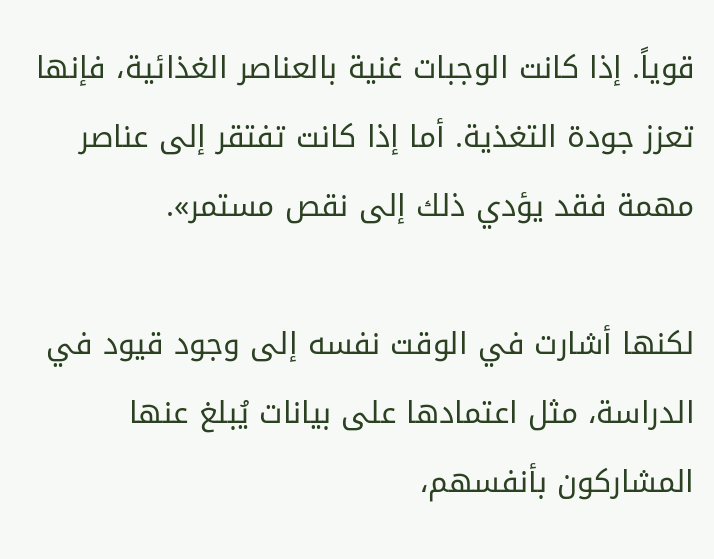قوياً. إذا كانت الوجبات غنية بالعناصر الغذائية، فإنها تعزز جودة التغذية. أما إذا كانت تفتقر إلى عناصر مهمة فقد يؤدي ذلك إلى نقص مستمر».

لكنها أشارت في الوقت نفسه إلى وجود قيود في الدراسة، مثل اعتمادها على بيانات يُبلغ عنها المشاركون بأنفسهم،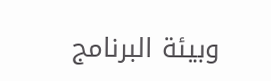وبيئة البرنامج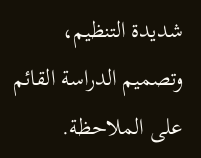شديدة التنظيم، وتصميم الدراسة القائم على الملاحظة.